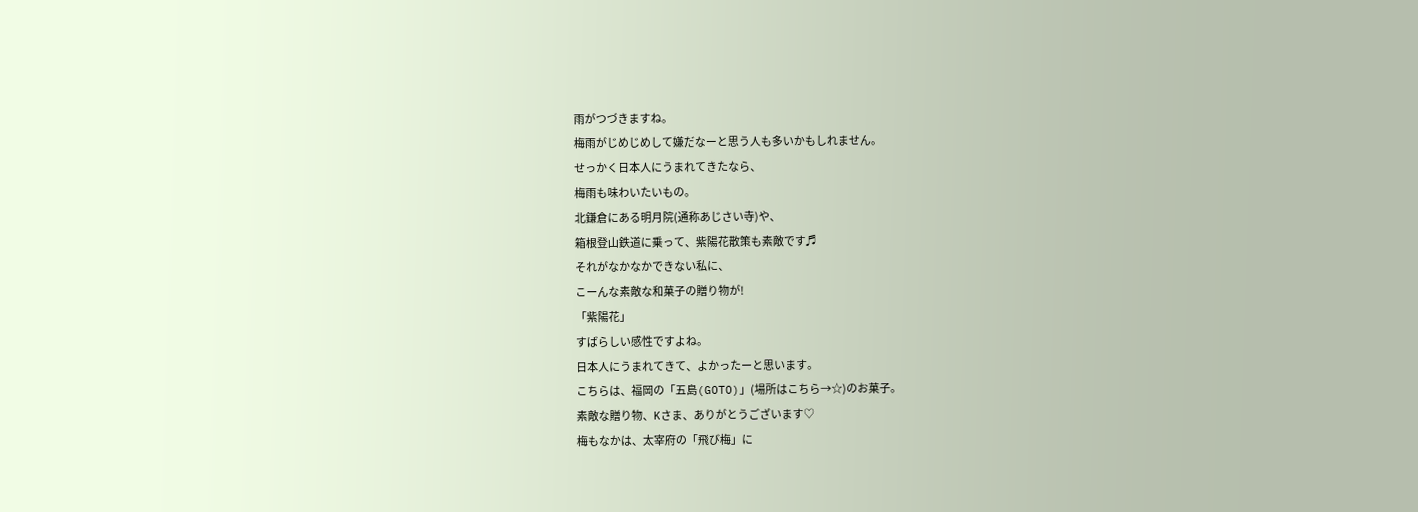雨がつづきますね。
梅雨がじめじめして嫌だなーと思う人も多いかもしれません。
せっかく日本人にうまれてきたなら、
梅雨も味わいたいもの。
北鎌倉にある明月院(通称あじさい寺)や、
箱根登山鉄道に乗って、紫陽花散策も素敵です♬
それがなかなかできない私に、
こーんな素敵な和菓子の贈り物が!
「紫陽花」
すばらしい感性ですよね。
日本人にうまれてきて、よかったーと思います。
こちらは、福岡の「五島(GOTO)」(場所はこちら→☆)のお菓子。
素敵な贈り物、Kさま、ありがとうございます♡
梅もなかは、太宰府の「飛び梅」に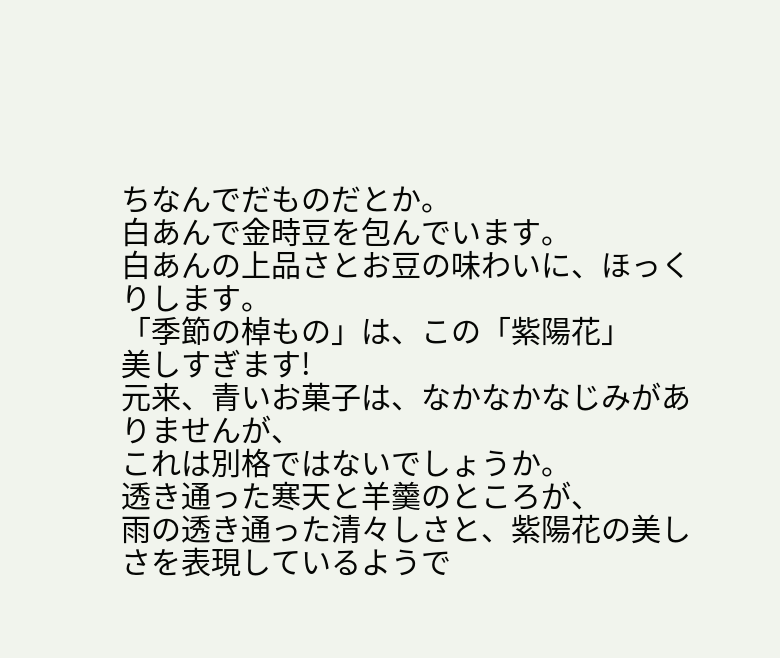ちなんでだものだとか。
白あんで金時豆を包んでいます。
白あんの上品さとお豆の味わいに、ほっくりします。
「季節の棹もの」は、この「紫陽花」
美しすぎます!
元来、青いお菓子は、なかなかなじみがありませんが、
これは別格ではないでしょうか。
透き通った寒天と羊羹のところが、
雨の透き通った清々しさと、紫陽花の美しさを表現しているようで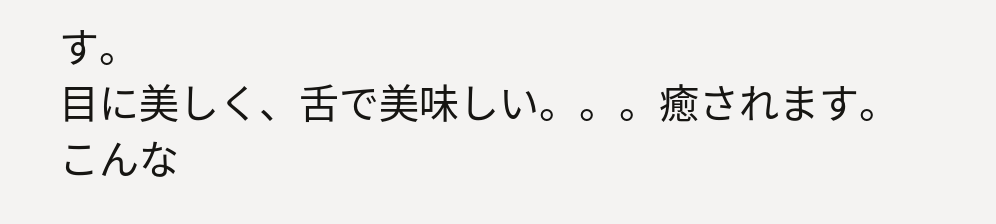す。
目に美しく、舌で美味しい。。。癒されます。
こんな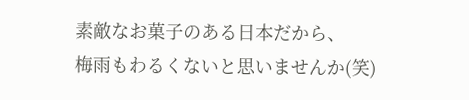素敵なお菓子のある日本だから、
梅雨もわるくないと思いませんか(笑)